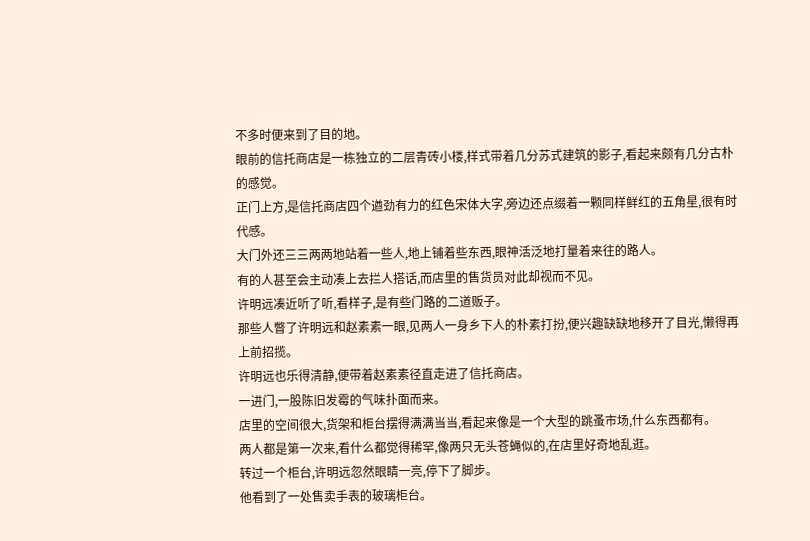不多时便来到了目的地。
眼前的信托商店是一栋独立的二层青砖小楼,样式带着几分苏式建筑的影子,看起来颇有几分古朴的感觉。
正门上方,是信托商店四个遒劲有力的红色宋体大字,旁边还点缀着一颗同样鲜红的五角星,很有时代感。
大门外还三三两两地站着一些人,地上铺着些东西,眼神活泛地打量着来往的路人。
有的人甚至会主动凑上去拦人搭话,而店里的售货员对此却视而不见。
许明远凑近听了听,看样子,是有些门路的二道贩子。
那些人瞥了许明远和赵素素一眼,见两人一身乡下人的朴素打扮,便兴趣缺缺地移开了目光,懒得再上前招揽。
许明远也乐得清静,便带着赵素素径直走进了信托商店。
一进门,一股陈旧发霉的气味扑面而来。
店里的空间很大,货架和柜台摆得满满当当,看起来像是一个大型的跳蚤市场,什么东西都有。
两人都是第一次来,看什么都觉得稀罕,像两只无头苍蝇似的,在店里好奇地乱逛。
转过一个柜台,许明远忽然眼睛一亮,停下了脚步。
他看到了一处售卖手表的玻璃柜台。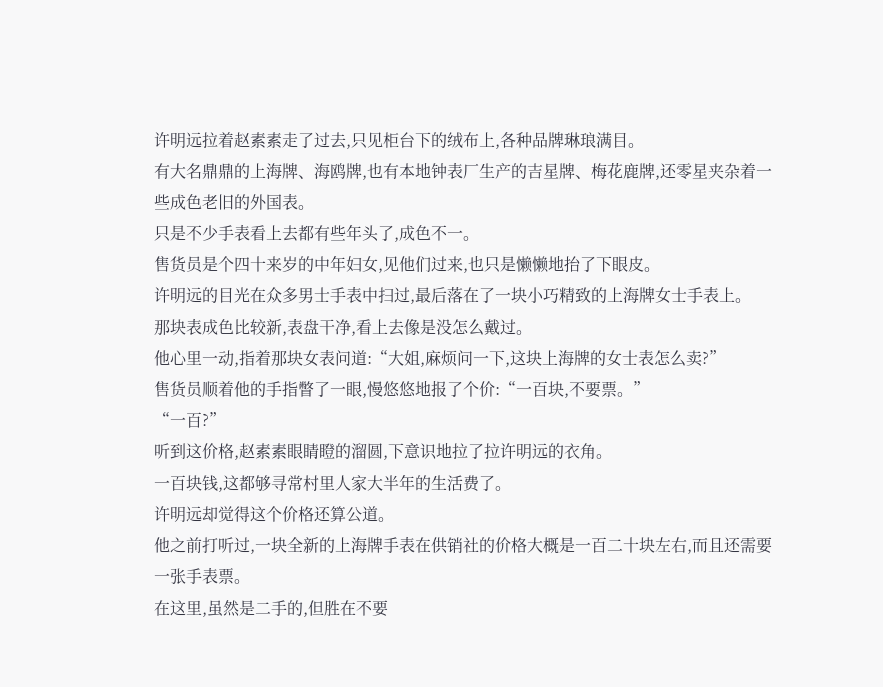许明远拉着赵素素走了过去,只见柜台下的绒布上,各种品牌琳琅满目。
有大名鼎鼎的上海牌、海鸥牌,也有本地钟表厂生产的吉星牌、梅花鹿牌,还零星夹杂着一些成色老旧的外国表。
只是不少手表看上去都有些年头了,成色不一。
售货员是个四十来岁的中年妇女,见他们过来,也只是懒懒地抬了下眼皮。
许明远的目光在众多男士手表中扫过,最后落在了一块小巧精致的上海牌女士手表上。
那块表成色比较新,表盘干净,看上去像是没怎么戴过。
他心里一动,指着那块女表问道:“大姐,麻烦问一下,这块上海牌的女士表怎么卖?”
售货员顺着他的手指瞥了一眼,慢悠悠地报了个价:“一百块,不要票。”
“一百?”
听到这价格,赵素素眼睛瞪的溜圆,下意识地拉了拉许明远的衣角。
一百块钱,这都够寻常村里人家大半年的生活费了。
许明远却觉得这个价格还算公道。
他之前打听过,一块全新的上海牌手表在供销社的价格大概是一百二十块左右,而且还需要一张手表票。
在这里,虽然是二手的,但胜在不要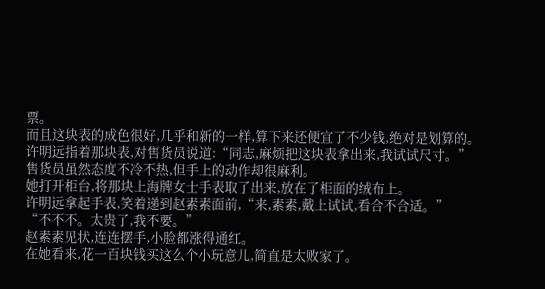票。
而且这块表的成色很好,几乎和新的一样,算下来还便宜了不少钱,绝对是划算的。
许明远指着那块表,对售货员说道:“同志,麻烦把这块表拿出来,我试试尺寸。”
售货员虽然态度不冷不热,但手上的动作却很麻利。
她打开柜台,将那块上海牌女士手表取了出来,放在了柜面的绒布上。
许明远拿起手表,笑着递到赵素素面前,“来,素素,戴上试试,看合不合适。”
“不不不。太贵了,我不要。”
赵素素见状,连连摆手,小脸都涨得通红。
在她看来,花一百块钱买这么个小玩意儿,简直是太败家了。